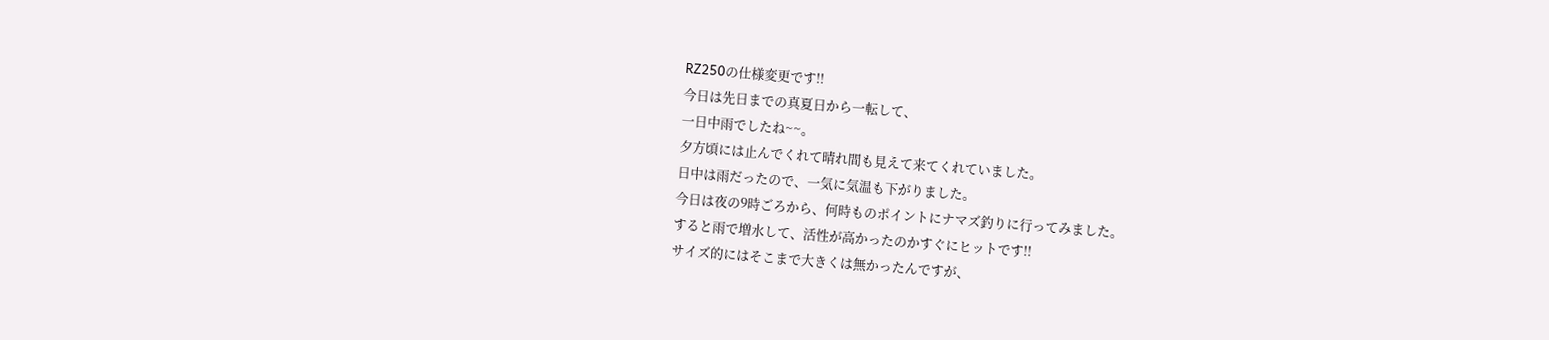RZ250の仕様変更です!!
今日は先日までの真夏日から一転して、
一日中雨でしたね~~。
夕方頃には止んでくれて晴れ間も見えて来てくれていました。
日中は雨だったので、一気に気温も下がりました。
今日は夜の9時ごろから、何時ものポイントにナマズ釣りに行ってみました。
すると雨で増水して、活性が高かったのかすぐにヒットです!!
サイズ的にはそこまで大きくは無かったんですが、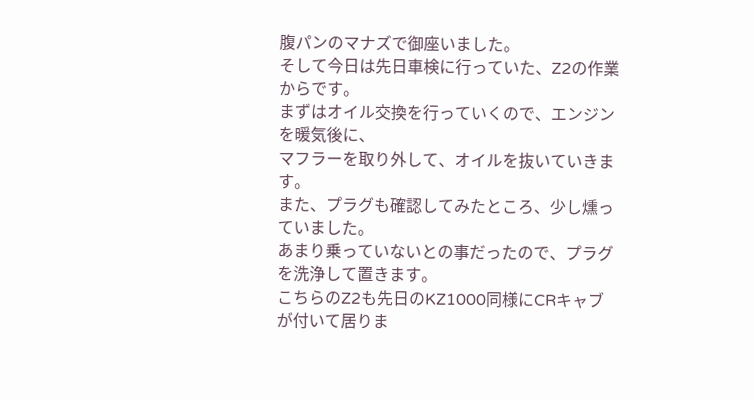腹パンのマナズで御座いました。
そして今日は先日車検に行っていた、Z2の作業からです。
まずはオイル交換を行っていくので、エンジンを暖気後に、
マフラーを取り外して、オイルを抜いていきます。
また、プラグも確認してみたところ、少し燻っていました。
あまり乗っていないとの事だったので、プラグを洗浄して置きます。
こちらのZ2も先日のKZ1000同様にCRキャブが付いて居りま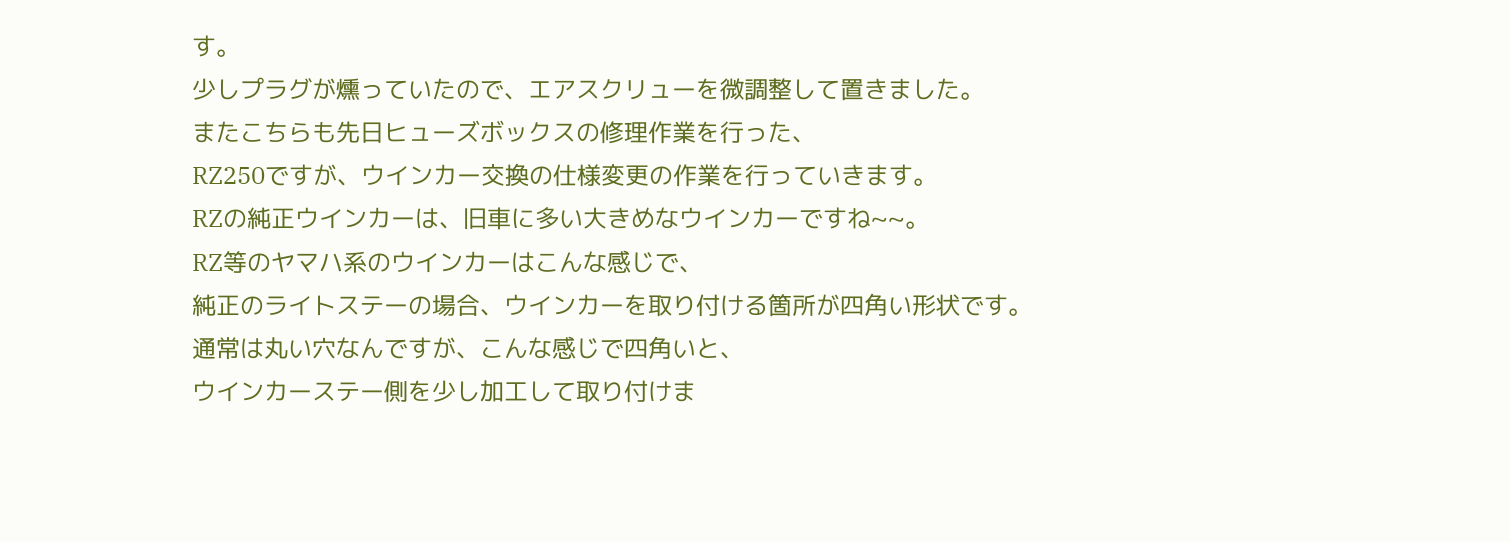す。
少しプラグが燻っていたので、エアスクリューを微調整して置きました。
またこちらも先日ヒューズボックスの修理作業を行った、
RZ250ですが、ウインカー交換の仕様変更の作業を行っていきます。
RZの純正ウインカーは、旧車に多い大きめなウインカーですね~~。
RZ等のヤマハ系のウインカーはこんな感じで、
純正のライトステーの場合、ウインカーを取り付ける箇所が四角い形状です。
通常は丸い穴なんですが、こんな感じで四角いと、
ウインカーステー側を少し加工して取り付けま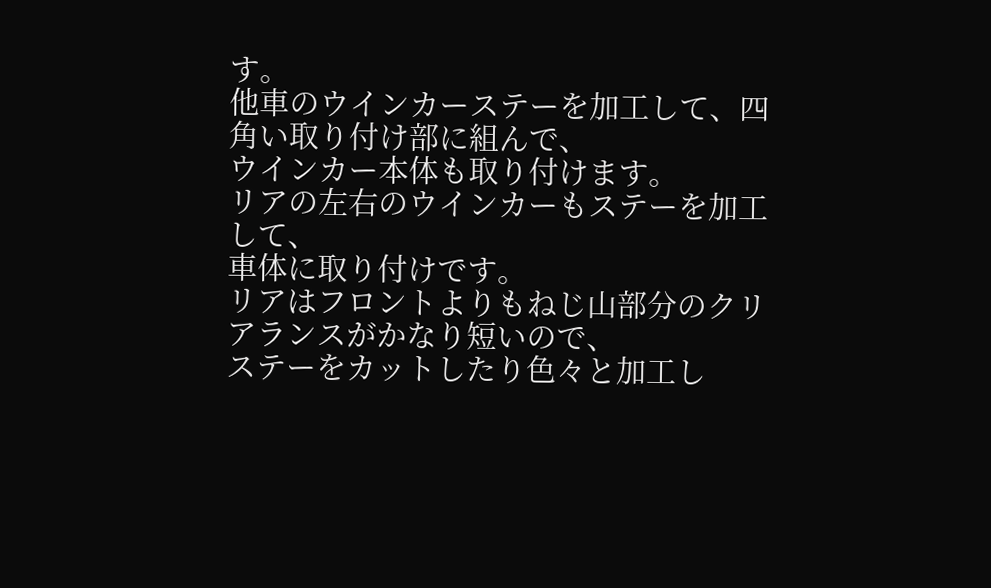す。
他車のウインカーステーを加工して、四角い取り付け部に組んで、
ウインカー本体も取り付けます。
リアの左右のウインカーもステーを加工して、
車体に取り付けです。
リアはフロントよりもねじ山部分のクリアランスがかなり短いので、
ステーをカットしたり色々と加工し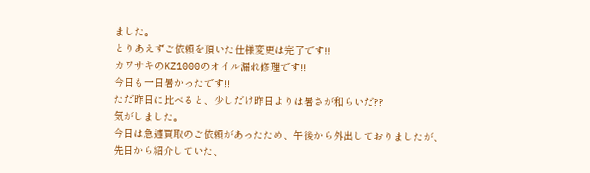ました。
とりあえずご依頼を頂いた仕様変更は完了です!!
カワサキのKZ1000のオイル漏れ修理です!!
今日も一日暑かったです!!
ただ昨日に比べると、少しだけ昨日よりは暑さが和らいだ??
気がしました。
今日は急遽買取のご依頼があったため、午後から外出しておりましたが、
先日から紹介していた、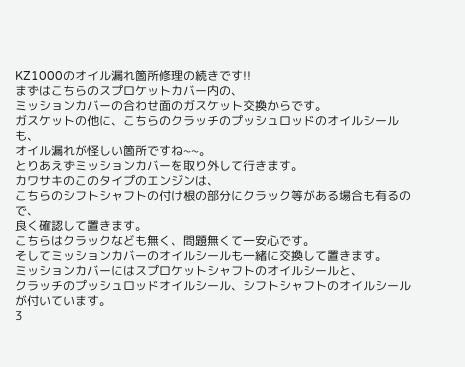KZ1000のオイル漏れ箇所修理の続きです!!
まずはこちらのスプロケットカバー内の、
ミッションカバーの合わせ面のガスケット交換からです。
ガスケットの他に、こちらのクラッチのプッシュロッドのオイルシールも、
オイル漏れが怪しい箇所ですね~~。
とりあえずミッションカバーを取り外して行きます。
カワサキのこのタイプのエンジンは、
こちらのシフトシャフトの付け根の部分にクラック等がある場合も有るので、
良く確認して置きます。
こちらはクラックなども無く、問題無くて一安心です。
そしてミッションカバーのオイルシールも一緒に交換して置きます。
ミッションカバーにはスプロケットシャフトのオイルシールと、
クラッチのプッシュロッドオイルシール、シフトシャフトのオイルシールが付いています。
3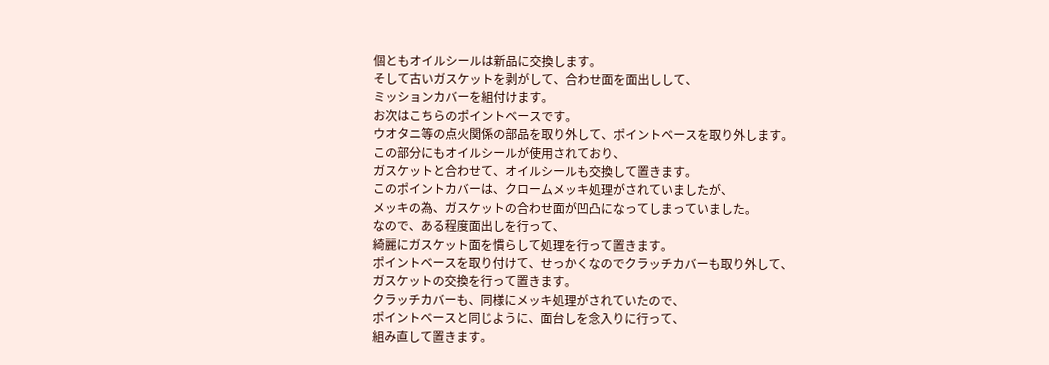個ともオイルシールは新品に交換します。
そして古いガスケットを剥がして、合わせ面を面出しして、
ミッションカバーを組付けます。
お次はこちらのポイントベースです。
ウオタニ等の点火関係の部品を取り外して、ポイントベースを取り外します。
この部分にもオイルシールが使用されており、
ガスケットと合わせて、オイルシールも交換して置きます。
このポイントカバーは、クロームメッキ処理がされていましたが、
メッキの為、ガスケットの合わせ面が凹凸になってしまっていました。
なので、ある程度面出しを行って、
綺麗にガスケット面を慣らして処理を行って置きます。
ポイントベースを取り付けて、せっかくなのでクラッチカバーも取り外して、
ガスケットの交換を行って置きます。
クラッチカバーも、同様にメッキ処理がされていたので、
ポイントベースと同じように、面台しを念入りに行って、
組み直して置きます。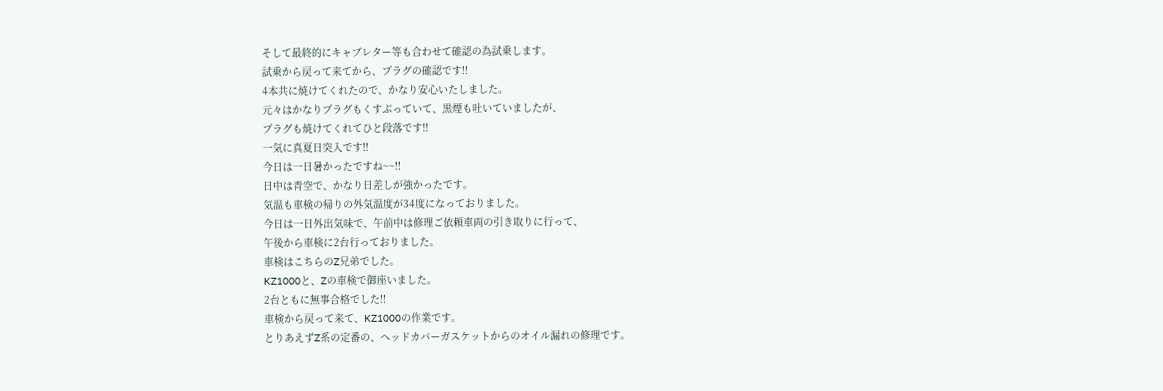そして最終的にキャブレター等も合わせて確認の為試乗します。
試乗から戻って来てから、プラグの確認です!!
4本共に焼けてくれたので、かなり安心いたしました。
元々はかなりプラグもくすぶっていて、黒煙も吐いていましたが、
プラグも焼けてくれてひと段落です!!
一気に真夏日突入です!!
今日は一日暑かったですね~~!!
日中は青空で、かなり日差しが強かったです。
気温も車検の帰りの外気温度が34度になっておりました。
今日は一日外出気味で、午前中は修理ご依頼車両の引き取りに行って、
午後から車検に2台行っておりました。
車検はこちらのZ兄弟でした。
KZ1000と、Zの車検で御座いました。
2台ともに無事合格でした!!
車検から戻って来て、KZ1000の作業です。
とりあえずZ系の定番の、ヘッドカバーガスケットからのオイル漏れの修理です。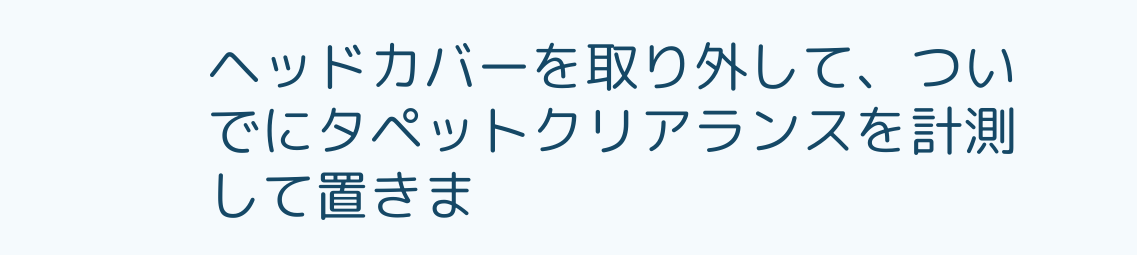ヘッドカバーを取り外して、ついでにタペットクリアランスを計測して置きま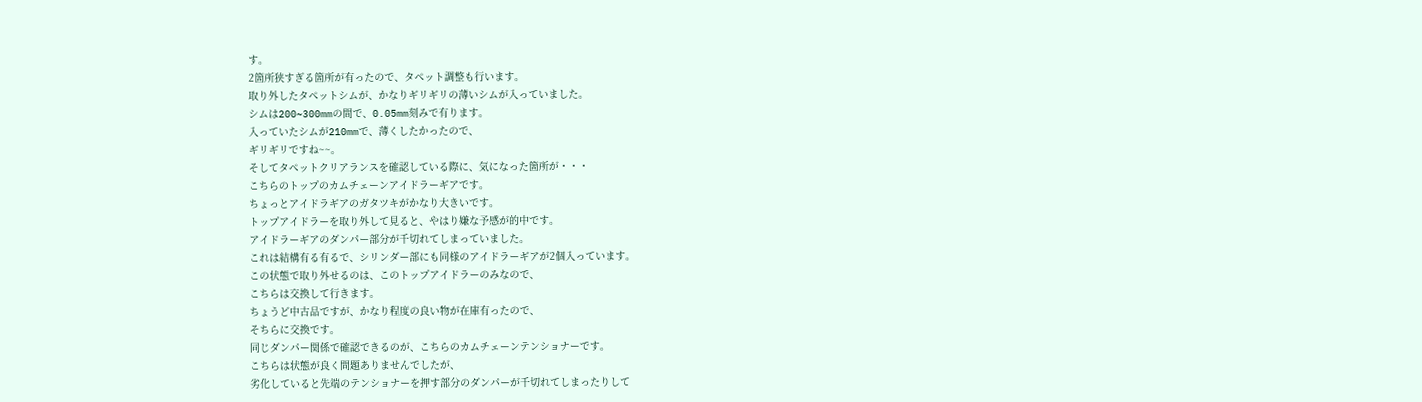す。
2箇所狭すぎる箇所が有ったので、タペット調整も行います。
取り外したタペットシムが、かなりギリギリの薄いシムが入っていました。
シムは200~300mmの間で、0.05mm刻みで有ります。
入っていたシムが210mmで、薄くしたかったので、
ギリギリですね~~。
そしてタペットクリアランスを確認している際に、気になった箇所が・・・
こちらのトップのカムチェーンアイドラーギアです。
ちょっとアイドラギアのガタツキがかなり大きいです。
トップアイドラーを取り外して見ると、やはり嫌な予感が的中です。
アイドラーギアのダンパー部分が千切れてしまっていました。
これは結構有る有るで、シリンダー部にも同様のアイドラーギアが2個入っています。
この状態で取り外せるのは、このトップアイドラーのみなので、
こちらは交換して行きます。
ちょうど中古品ですが、かなり程度の良い物が在庫有ったので、
そちらに交換です。
同じダンパー関係で確認できるのが、こちらのカムチェーンテンショナーです。
こちらは状態が良く問題ありませんでしたが、
劣化していると先端のテンショナーを押す部分のダンパーが千切れてしまったりして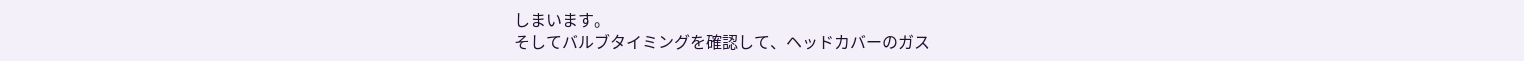しまいます。
そしてバルブタイミングを確認して、ヘッドカバーのガス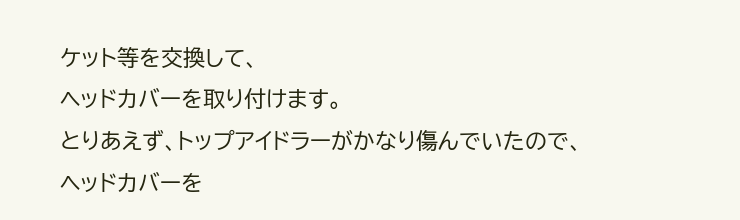ケット等を交換して、
ヘッドカバーを取り付けます。
とりあえず、トップアイドラーがかなり傷んでいたので、
ヘッドカバーを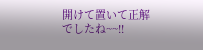開けて置いて正解でしたね~~!!